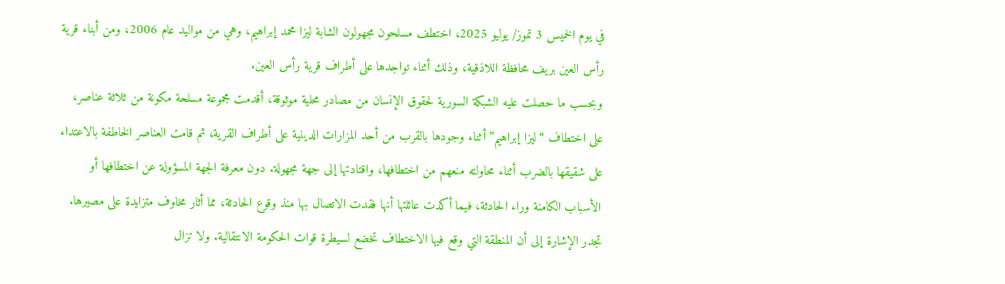في يوم الخميس 3 تموز/ يوليو 2025، اختطف مسلحون مجهولون الشابة ليزا محمد إبراهيم، وهي من مواليد عام 2006، ومن أبناء قرية رأس العين بريف محافظة اللاذقية، وذلك أثناء تواجدها على أطراف قرية رأس العين.
وبحسب ما حصلت عليه الشبكة السورية لحقوق الإنسان من مصادر محلية موثوقة، أقدمت مجموعة مسلحة مكونة من ثلاثة عناصر، على اختطاف “ليزا إبراهيم” أثناء وجودها بالقرب من أحد المزارات الدينية على أطراف القرية، ثم قامت العناصر الخاطفة بالاعتداء على شقيقها بالضرب أثناء محاولته منعهم من اختطافها، واقتادتها إلى جهة مجهولة. دون معرفة الجهة المسؤولة عن اختطافها أو الأسباب الكامنة وراء الحادثة، فيما أكدت عائلتها أنها فقدت الاتصال بها منذ وقوع الحادثة، مما أثار مخاوف متزايدة على مصيرها.
تجدر الإشارة إلى أن المنطقة التي وقع فيها الاختطاف تخضع لسيطرة قوات الحكومة الانتقالية. ولا تزال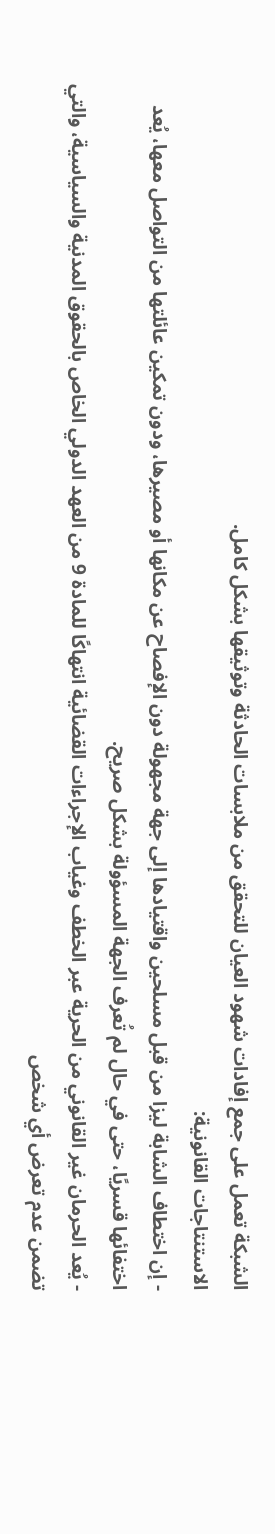الشبكة تعمل على جمع إفادات شهود العيان للتحقق من ملابسات الحادثة وتوثيقها بشكل كامل.
الاستنتاجات القانونية:
- إن اختطاف الشابة ليزا من قبل مسلحين واقتيادها إلى جهة مجهولة دون الإفصاح عن مكانها أو مصيرها، ودون تمكين عائلتها من التواصل معها، يُعد اختفائها قسريًا، حتى في حال لم تُعرف الجهة المسؤولة بشكل صريح.
- يُعد الحرمان غير القانوني من الحرية عبر الخطف وغياب الإجراءات القضائية انتهاكًا للمادة 9 من العهد الدولي الخاص بالحقوق المدنية والسياسية، والتي تضمن عدم تعرض أي شخص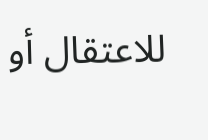للاعتقال أو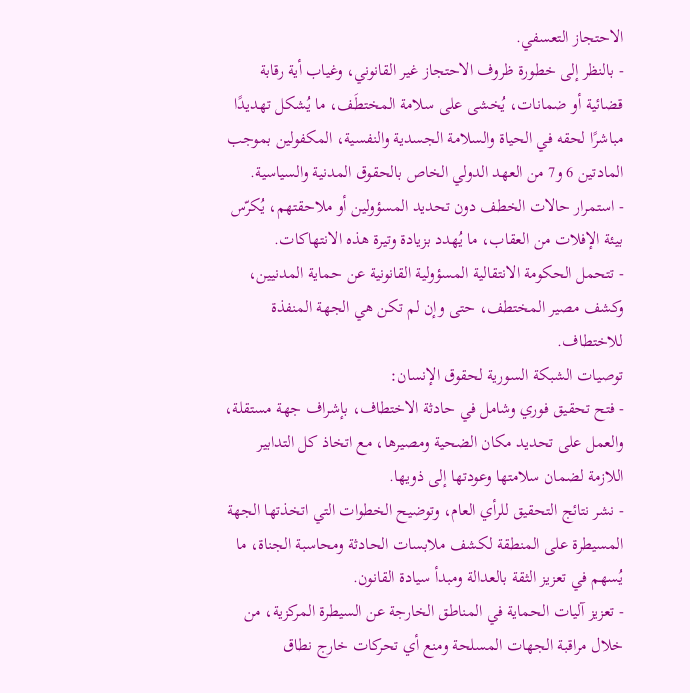الاحتجاز التعسفي.
- بالنظر إلى خطورة ظروف الاحتجاز غير القانوني، وغياب أية رقابة قضائية أو ضمانات، يُخشى على سلامة المختطَف، ما يُشكل تهديدًا مباشرًا لحقه في الحياة والسلامة الجسدية والنفسية، المكفولين بموجب المادتين 6 و7 من العهد الدولي الخاص بالحقوق المدنية والسياسية.
- استمرار حالات الخطف دون تحديد المسؤولين أو ملاحقتهم، يُكرّس بيئة الإفلات من العقاب، ما يُهدد بزيادة وتيرة هذه الانتهاكات.
- تتحمل الحكومة الانتقالية المسؤولية القانونية عن حماية المدنيين، وكشف مصير المختطف، حتى وإن لم تكن هي الجهة المنفذة للاختطاف.
توصيات الشبكة السورية لحقوق الإنسان:
- فتح تحقيق فوري وشامل في حادثة الاختطاف، بإشراف جهة مستقلة، والعمل على تحديد مكان الضحية ومصيرها، مع اتخاذ كل التدابير اللازمة لضمان سلامتها وعودتها إلى ذويها.
- نشر نتائج التحقيق للرأي العام، وتوضيح الخطوات التي اتخذتها الجهة المسيطرة على المنطقة لكشف ملابسات الحادثة ومحاسبة الجناة، ما يُسهم في تعزيز الثقة بالعدالة ومبدأ سيادة القانون.
- تعزيز آليات الحماية في المناطق الخارجة عن السيطرة المركزية، من خلال مراقبة الجهات المسلحة ومنع أي تحركات خارج نطاق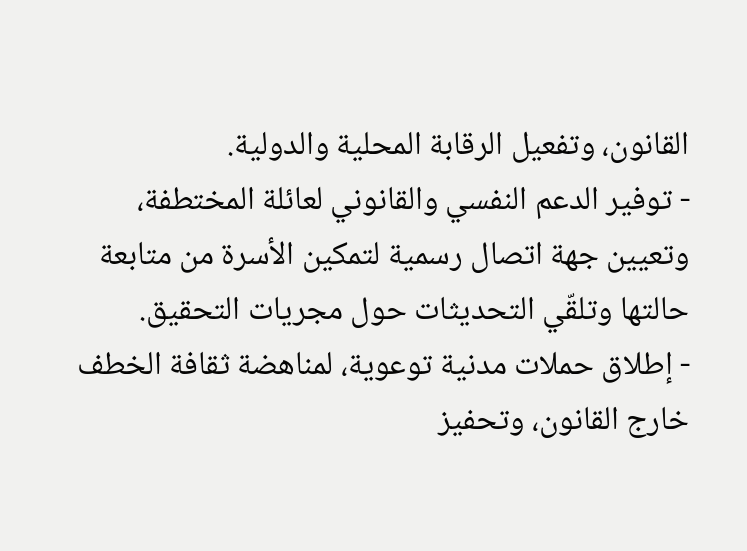القانون، وتفعيل الرقابة المحلية والدولية.
- توفير الدعم النفسي والقانوني لعائلة المختطفة، وتعيين جهة اتصال رسمية لتمكين الأسرة من متابعة حالتها وتلقّي التحديثات حول مجريات التحقيق.
- إطلاق حملات مدنية توعوية، لمناهضة ثقافة الخطف خارج القانون، وتحفيز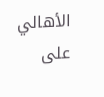الأهالي على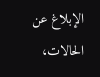الإبلاغ عن الحالات،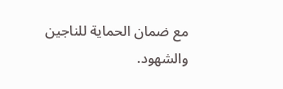مع ضمان الحماية للناجين والشهود.